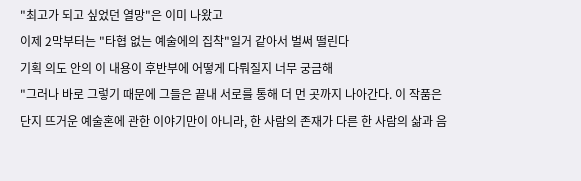"최고가 되고 싶었던 열망"은 이미 나왔고
이제 2막부터는 "타협 없는 예술에의 집착"일거 같아서 벌써 떨린다
기획 의도 안의 이 내용이 후반부에 어떻게 다뤄질지 너무 궁금해
"그러나 바로 그렇기 때문에 그들은 끝내 서로를 통해 더 먼 곳까지 나아간다. 이 작품은 단지 뜨거운 예술혼에 관한 이야기만이 아니라, 한 사람의 존재가 다른 한 사람의 삶과 음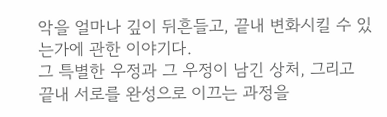악을 얼마나 깊이 뒤흔들고, 끝내 변화시킬 수 있는가에 관한 이야기다.
그 특별한 우정과 그 우정이 남긴 상처, 그리고 끝내 서로를 완성으로 이끄는 과정을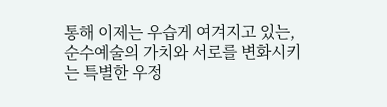통해 이제는 우습게 여겨지고 있는, 순수예술의 가치와 서로를 변화시키는 특별한 우정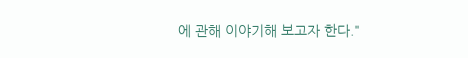에 관해 이야기해 보고자 한다."